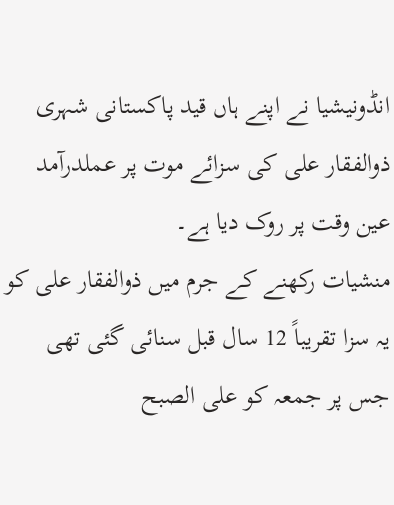انڈونیشیا نے اپنے ہاں قید پاکستانی شہری ذوالفقار علی کی سزائے موت پر عملدرآمد عین وقت پر روک دیا ہے۔
منشیات رکھنے کے جرم میں ذوالفقار علی کو یہ سزا تقریباً 12 سال قبل سنائی گئی تھی جس پر جمعہ کو علی الصبح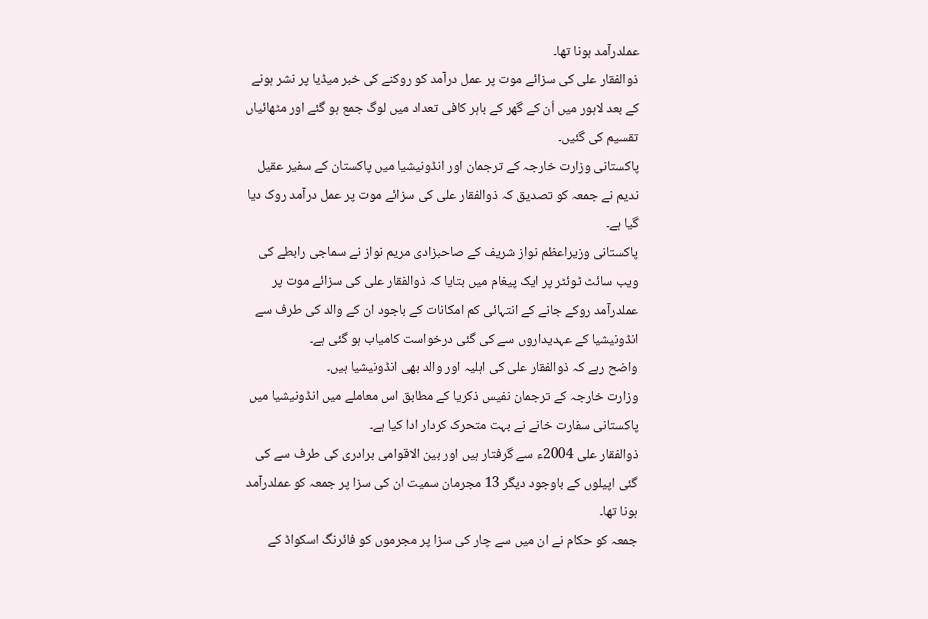عملدرآمد ہونا تھا۔
ذوالفقار علی کی سزائے موت پر عمل درآمد کو روکنے کی خبر میڈیا پر نشر ہونے کے بعد لاہور میں اُن کے گھر کے باہر کافی تعداد میں لوگ جمع ہو گئے اور مٹھائیاں تقسیم کی گئیں۔
پاکستانی وزارت خارجہ کے ترجمان اور انڈونیشیا میں پاکستان کے سفیر عقیل ندیم نے جمعہ کو تصدیق کہ ذوالفقار علی کی سزائے موت پر عمل درآمد روک دیا گیا ہے۔
پاکستانی وزیراعظم نواز شریف کے صاحبزادی مریم نواز نے سماجی رابطے کی ویب سائٹ ٹوئٹر پر ایک پیغام میں بتایا کہ ذوالفقار علی کی سزائے موت پر عملدرآمد روکے جانے کے انتہائی کم امکانات کے باجود ان کے والد کی طرف سے انڈونیشیا کے عہدیداروں سے کی گئی درخواست کامیاب ہو گئی ہے۔
واضح رہے کہ ذوالفقار علی کی اہلیہ اور والد بھی انڈونیشیا ہیں۔
وزارت خارجہ کے ترجمان نفیس ذکریا کے مطابق اس معاملے میں انڈونیشیا میں پاکستانی سفارت خانے نے بہت متحرک کردار ادا کیا ہے۔
ذوالفقار علی 2004ء سے گرفتار ہیں اور بین الاقوامی برادری کی طرف سے کی گئی اپیلوں کے باوجود دیگر 13 مجرمان سمیت ان کی سزا پر جمعہ کو عملدرآمد ہونا تھا۔
جمعہ کو حکام نے ان میں سے چار کی سزا پر مجرموں کو فائرنگ اسکواڈ کے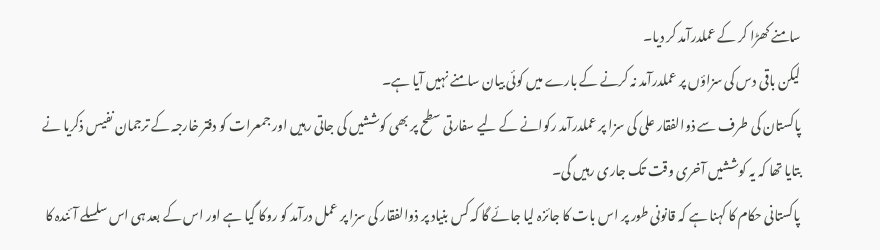سامنے کھڑا کر کے عملدرآمد کر دیا۔
لیکن باقی دس کی سزاؤں پر عملدرآمد نہ کرنے کے بارے میں کوئی بیان سامنے نہیں آیا ہے۔
پاکستان کی طرف سے ذوالفقار علی کی سزا پر عملدرآمد رکوانے کے لیے سفارتی سطح پر بھی کوششیں کی جاتی رہیں اور جمعرات کو دفتر خارجہ کے ترجمان نفیس ذکریا نے بتایا تھا کہ یہ کوششیں آخری وقت تک جاری رہیں گی۔
پاکستانی حکام کا کہنا ہے کہ قانونی طور پر اس بات کا جائزہ لیا جائے گا کہ کس بنیاد پر ذوالفقار کی سزا پر عمل درآمد کو روکا گیا ہے اور اس کے بعد ہی اس سلسلے آئندہ کا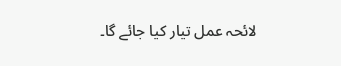لائحہ عمل تیار کیا جائے گا۔